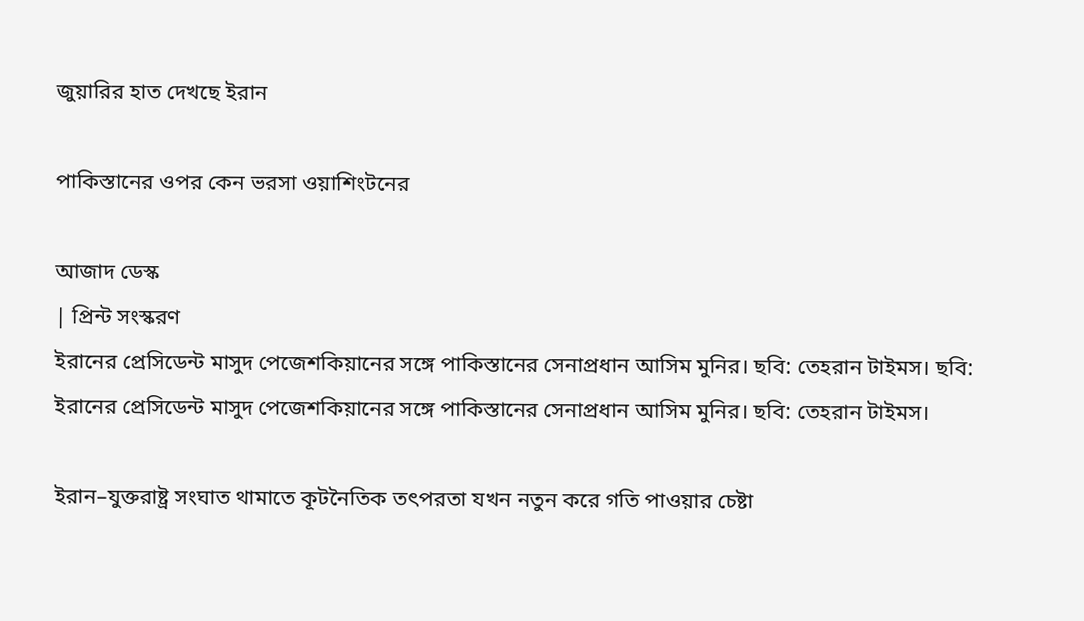জুয়ারির হাত দেখছে ইরান

পাকিস্তানের ওপর কেন ভরসা ওয়াশিংটনের

আজাদ ডেস্ক
| প্রিন্ট সংস্করণ
ইরানের প্রেসিডেন্ট মাসুদ পেজেশকিয়ানের সঙ্গে পাকিস্তানের সেনাপ্রধান আসিম মুনির। ছবি: তেহরান টাইমস। ছবি:
ইরানের প্রেসিডেন্ট মাসুদ পেজেশকিয়ানের সঙ্গে পাকিস্তানের সেনাপ্রধান আসিম মুনির। ছবি: তেহরান টাইমস।

ইরান–যুক্তরাষ্ট্র সংঘাত থামাতে কূটনৈতিক তৎপরতা যখন নতুন করে গতি পাওয়ার চেষ্টা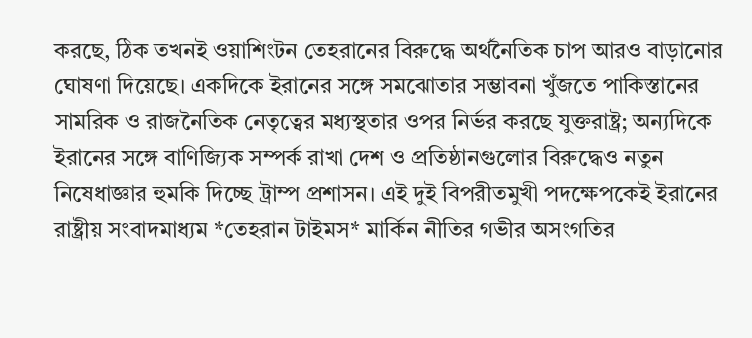করছে, ঠিক তখনই ওয়াশিংটন তেহরানের বিরুদ্ধে অর্থনৈতিক চাপ আরও বাড়ানোর ঘোষণা দিয়েছে। একদিকে ইরানের সঙ্গে সমঝোতার সম্ভাবনা খুঁজতে পাকিস্তানের সামরিক ও রাজনৈতিক নেতৃত্বের মধ্যস্থতার ওপর নির্ভর করছে যুক্তরাষ্ট্র; অন্যদিকে ইরানের সঙ্গে বাণিজ্যিক সম্পর্ক রাখা দেশ ও প্রতিষ্ঠানগুলোর বিরুদ্ধেও নতুন নিষেধাজ্ঞার হুমকি দিচ্ছে ট্রাম্প প্রশাসন। এই দুই বিপরীতমুখী পদক্ষেপকেই ইরানের রাষ্ট্রীয় সংবাদমাধ্যম *তেহরান টাইমস* মার্কিন নীতির গভীর অসংগতির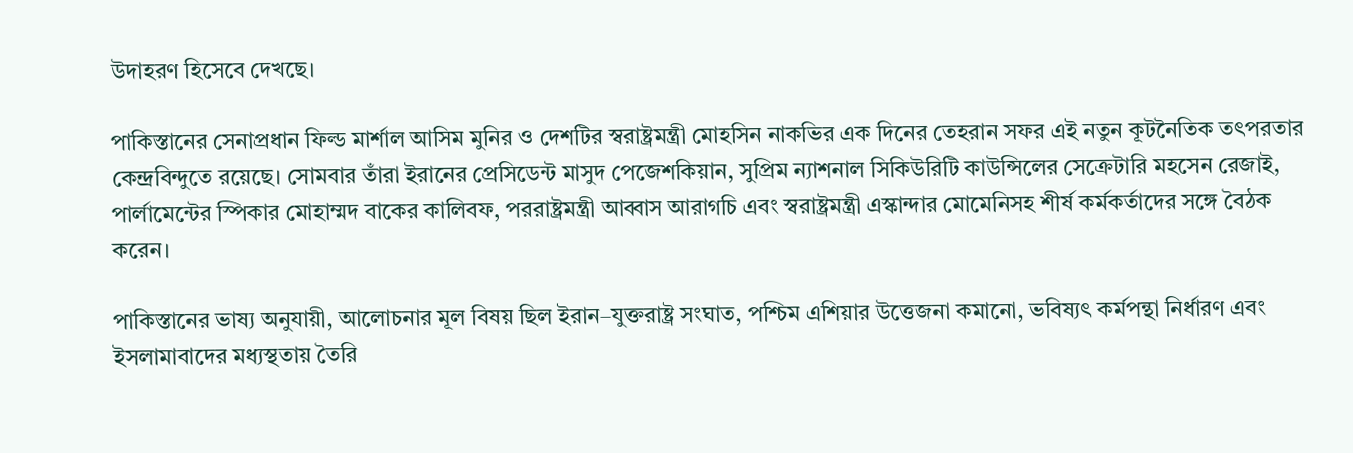উদাহরণ হিসেবে দেখছে।

পাকিস্তানের সেনাপ্রধান ফিল্ড মার্শাল আসিম মুনির ও দেশটির স্বরাষ্ট্রমন্ত্রী মোহসিন নাকভির এক দিনের তেহরান সফর এই নতুন কূটনৈতিক তৎপরতার কেন্দ্রবিন্দুতে রয়েছে। সোমবার তাঁরা ইরানের প্রেসিডেন্ট মাসুদ পেজেশকিয়ান, সুপ্রিম ন্যাশনাল সিকিউরিটি কাউন্সিলের সেক্রেটারি মহসেন রেজাই, পার্লামেন্টের স্পিকার মোহাম্মদ বাকের কালিবফ, পররাষ্ট্রমন্ত্রী আব্বাস আরাগচি এবং স্বরাষ্ট্রমন্ত্রী এস্কান্দার মোমেনিসহ শীর্ষ কর্মকর্তাদের সঙ্গে বৈঠক করেন।

পাকিস্তানের ভাষ্য অনুযায়ী, আলোচনার মূল বিষয় ছিল ইরান–যুক্তরাষ্ট্র সংঘাত, পশ্চিম এশিয়ার উত্তেজনা কমানো, ভবিষ্যৎ কর্মপন্থা নির্ধারণ এবং ইসলামাবাদের মধ্যস্থতায় তৈরি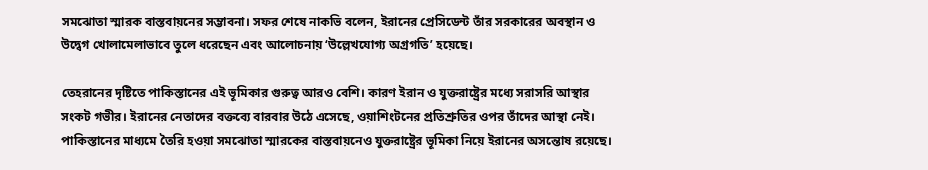সমঝোতা স্মারক বাস্তবায়নের সম্ভাবনা। সফর শেষে নাকভি বলেন, ইরানের প্রেসিডেন্ট তাঁর সরকারের অবস্থান ও উদ্বেগ খোলামেলাভাবে তুলে ধরেছেন এবং আলোচনায় ‘উল্লেখযোগ্য অগ্রগতি’ হয়েছে।

তেহরানের দৃষ্টিতে পাকিস্তানের এই ভূমিকার গুরুত্ব আরও বেশি। কারণ ইরান ও যুক্তরাষ্ট্রের মধ্যে সরাসরি আস্থার সংকট গভীর। ইরানের নেতাদের বক্তব্যে বারবার উঠে এসেছে, ওয়াশিংটনের প্রতিশ্রুতির ওপর তাঁদের আস্থা নেই। পাকিস্তানের মাধ্যমে তৈরি হওয়া সমঝোতা স্মারকের বাস্তবায়নেও যুক্তরাষ্ট্রের ভূমিকা নিয়ে ইরানের অসন্তোষ রয়েছে।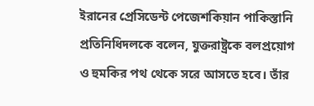ইরানের প্রেসিডেন্ট পেজেশকিয়ান পাকিস্তানি প্রতিনিধিদলকে বলেন, যুক্তরাষ্ট্রকে বলপ্রয়োগ ও হুমকির পথ থেকে সরে আসতে হবে। তাঁর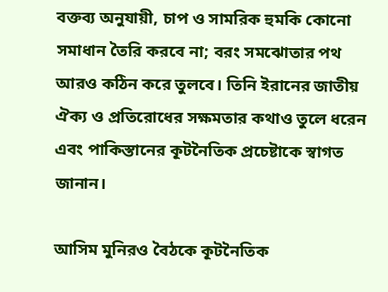বক্তব্য অনুযায়ী, চাপ ও সামরিক হুমকি কোনো সমাধান তৈরি করবে না; বরং সমঝোতার পথ আরও কঠিন করে তুলবে। তিনি ইরানের জাতীয় ঐক্য ও প্রতিরোধের সক্ষমতার কথাও তুলে ধরেন এবং পাকিস্তানের কূটনৈতিক প্রচেষ্টাকে স্বাগত জানান।

আসিম মুনিরও বৈঠকে কূটনৈতিক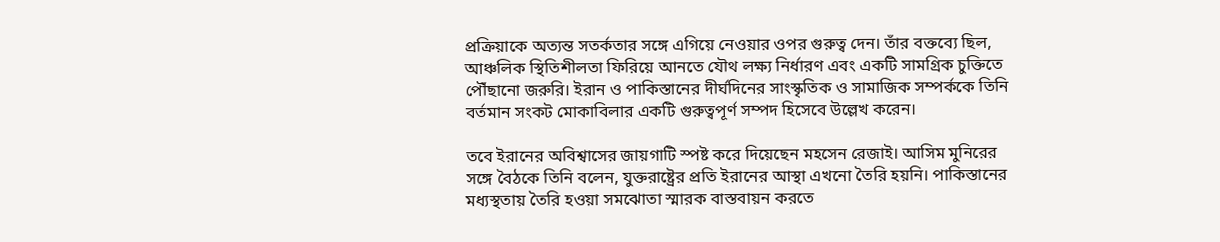প্রক্রিয়াকে অত্যন্ত সতর্কতার সঙ্গে এগিয়ে নেওয়ার ওপর গুরুত্ব দেন। তাঁর বক্তব্যে ছিল, আঞ্চলিক স্থিতিশীলতা ফিরিয়ে আনতে যৌথ লক্ষ্য নির্ধারণ এবং একটি সামগ্রিক চুক্তিতে পৌঁছানো জরুরি। ইরান ও পাকিস্তানের দীর্ঘদিনের সাংস্কৃতিক ও সামাজিক সম্পর্ককে তিনি বর্তমান সংকট মোকাবিলার একটি গুরুত্বপূর্ণ সম্পদ হিসেবে উল্লেখ করেন।

তবে ইরানের অবিশ্বাসের জায়গাটি স্পষ্ট করে দিয়েছেন মহসেন রেজাই। আসিম মুনিরের সঙ্গে বৈঠকে তিনি বলেন, যুক্তরাষ্ট্রের প্রতি ইরানের আস্থা এখনো তৈরি হয়নি। পাকিস্তানের মধ্যস্থতায় তৈরি হওয়া সমঝোতা স্মারক বাস্তবায়ন করতে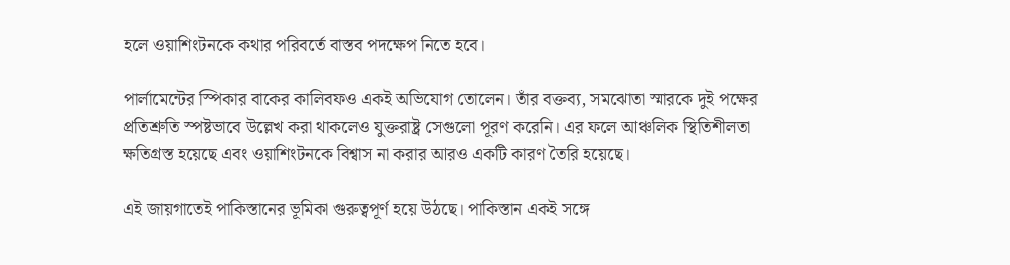হলে ওয়াশিংটনকে কথার পরিবর্তে বাস্তব পদক্ষেপ নিতে হবে।

পার্লামেন্টের স্পিকার বাকের কালিবফও একই অভিযোগ তোলেন। তাঁর বক্তব্য, সমঝোতা স্মারকে দুই পক্ষের প্রতিশ্রুতি স্পষ্টভাবে উল্লেখ করা থাকলেও যুক্তরাষ্ট্র সেগুলো পূরণ করেনি। এর ফলে আঞ্চলিক স্থিতিশীলতা ক্ষতিগ্রস্ত হয়েছে এবং ওয়াশিংটনকে বিশ্বাস না করার আরও একটি কারণ তৈরি হয়েছে।

এই জায়গাতেই পাকিস্তানের ভূমিকা গুরুত্বপূর্ণ হয়ে উঠছে। পাকিস্তান একই সঙ্গে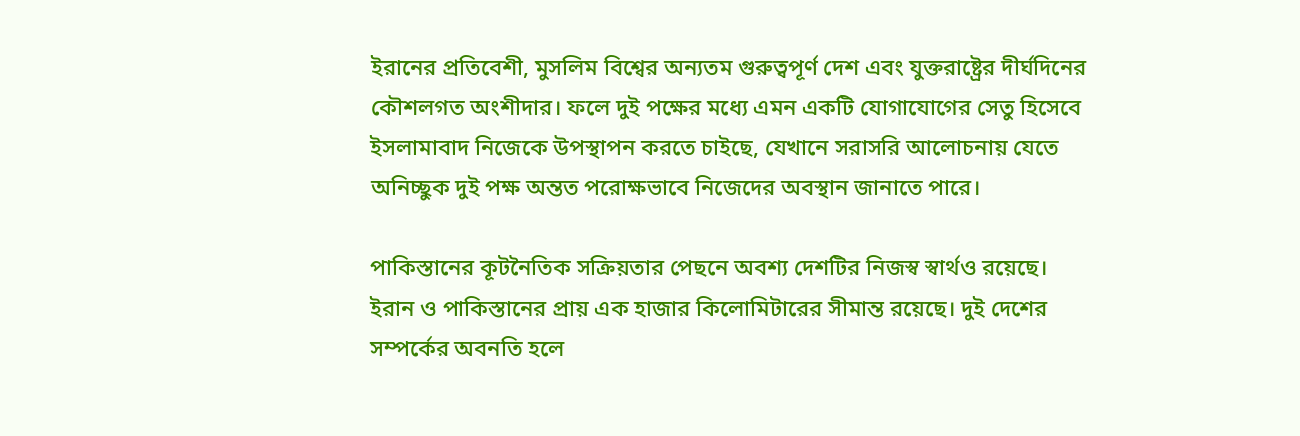ইরানের প্রতিবেশী, মুসলিম বিশ্বের অন্যতম গুরুত্বপূর্ণ দেশ এবং যুক্তরাষ্ট্রের দীর্ঘদিনের কৌশলগত অংশীদার। ফলে দুই পক্ষের মধ্যে এমন একটি যোগাযোগের সেতু হিসেবে ইসলামাবাদ নিজেকে উপস্থাপন করতে চাইছে, যেখানে সরাসরি আলোচনায় যেতে অনিচ্ছুক দুই পক্ষ অন্তত পরোক্ষভাবে নিজেদের অবস্থান জানাতে পারে।

পাকিস্তানের কূটনৈতিক সক্রিয়তার পেছনে অবশ্য দেশটির নিজস্ব স্বার্থও রয়েছে। ইরান ও পাকিস্তানের প্রায় এক হাজার কিলোমিটারের সীমান্ত রয়েছে। দুই দেশের সম্পর্কের অবনতি হলে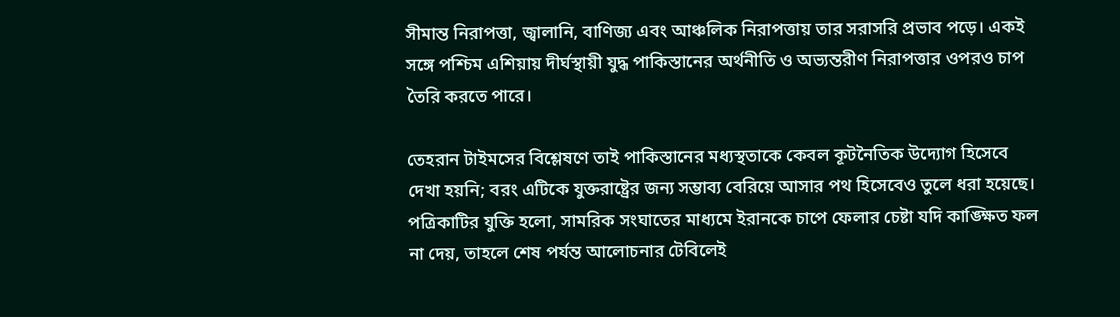সীমান্ত নিরাপত্তা, জ্বালানি, বাণিজ্য এবং আঞ্চলিক নিরাপত্তায় তার সরাসরি প্রভাব পড়ে। একই সঙ্গে পশ্চিম এশিয়ায় দীর্ঘস্থায়ী যুদ্ধ পাকিস্তানের অর্থনীতি ও অভ্যন্তরীণ নিরাপত্তার ওপরও চাপ তৈরি করতে পারে।

তেহরান টাইমসের বিশ্লেষণে তাই পাকিস্তানের মধ্যস্থতাকে কেবল কূটনৈতিক উদ্যোগ হিসেবে দেখা হয়নি; বরং এটিকে যুক্তরাষ্ট্রের জন্য সম্ভাব্য বেরিয়ে আসার পথ হিসেবেও তুলে ধরা হয়েছে। পত্রিকাটির যুক্তি হলো, সামরিক সংঘাতের মাধ্যমে ইরানকে চাপে ফেলার চেষ্টা যদি কাঙ্ক্ষিত ফল না দেয়, তাহলে শেষ পর্যন্ত আলোচনার টেবিলেই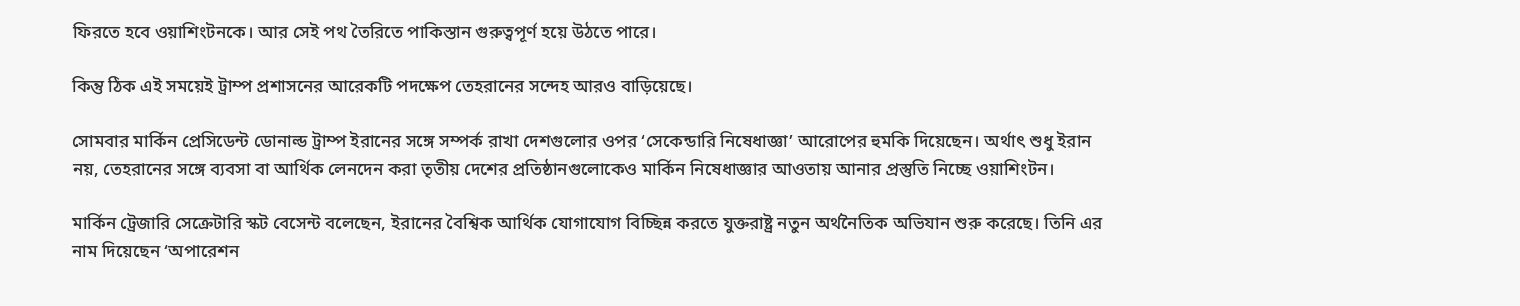ফিরতে হবে ওয়াশিংটনকে। আর সেই পথ তৈরিতে পাকিস্তান গুরুত্বপূর্ণ হয়ে উঠতে পারে।

কিন্তু ঠিক এই সময়েই ট্রাম্প প্রশাসনের আরেকটি পদক্ষেপ তেহরানের সন্দেহ আরও বাড়িয়েছে।

সোমবার মার্কিন প্রেসিডেন্ট ডোনাল্ড ট্রাম্প ইরানের সঙ্গে সম্পর্ক রাখা দেশগুলোর ওপর ‘সেকেন্ডারি নিষেধাজ্ঞা’ আরোপের হুমকি দিয়েছেন। অর্থাৎ শুধু ইরান নয়, তেহরানের সঙ্গে ব্যবসা বা আর্থিক লেনদেন করা তৃতীয় দেশের প্রতিষ্ঠানগুলোকেও মার্কিন নিষেধাজ্ঞার আওতায় আনার প্রস্তুতি নিচ্ছে ওয়াশিংটন।

মার্কিন ট্রেজারি সেক্রেটারি স্কট বেসেন্ট বলেছেন, ইরানের বৈশ্বিক আর্থিক যোগাযোগ বিচ্ছিন্ন করতে যুক্তরাষ্ট্র নতুন অর্থনৈতিক অভিযান শুরু করেছে। তিনি এর নাম দিয়েছেন ‘অপারেশন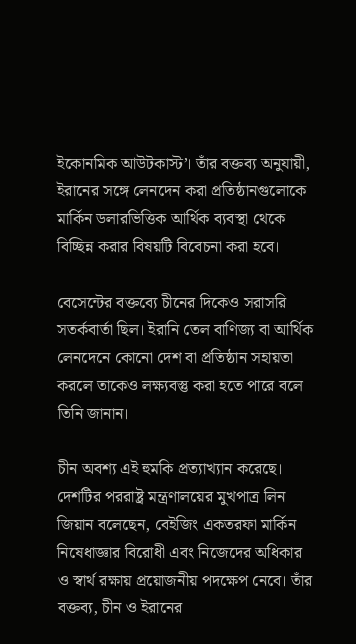ইকোনমিক আউটকাস্ট’। তাঁর বক্তব্য অনুযায়ী, ইরানের সঙ্গে লেনদেন করা প্রতিষ্ঠানগুলোকে মার্কিন ডলারভিত্তিক আর্থিক ব্যবস্থা থেকে বিচ্ছিন্ন করার বিষয়টি বিবেচনা করা হবে।

বেসেন্টের বক্তব্যে চীনের দিকেও সরাসরি সতর্কবার্তা ছিল। ইরানি তেল বাণিজ্য বা আর্থিক লেনদেনে কোনো দেশ বা প্রতিষ্ঠান সহায়তা করলে তাকেও লক্ষ্যবস্তু করা হতে পারে বলে তিনি জানান।

চীন অবশ্য এই হুমকি প্রত্যাখ্যান করেছে। দেশটির পররাষ্ট্র মন্ত্রণালয়ের মুখপাত্র লিন জিয়ান বলেছেন, বেইজিং একতরফা মার্কিন নিষেধাজ্ঞার বিরোধী এবং নিজেদের অধিকার ও স্বার্থ রক্ষায় প্রয়োজনীয় পদক্ষেপ নেবে। তাঁর বক্তব্য, চীন ও ইরানের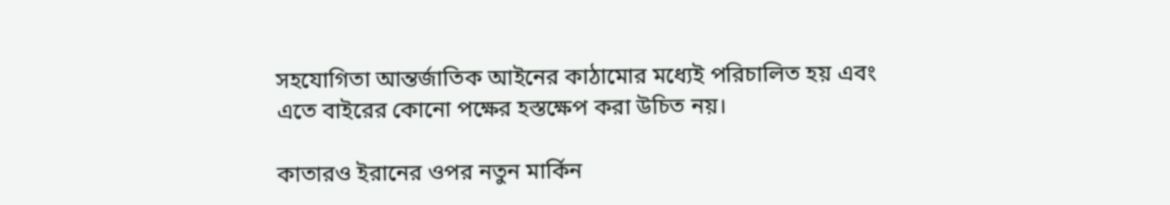সহযোগিতা আন্তর্জাতিক আইনের কাঠামোর মধ্যেই পরিচালিত হয় এবং এতে বাইরের কোনো পক্ষের হস্তক্ষেপ করা উচিত নয়।

কাতারও ইরানের ওপর নতুন মার্কিন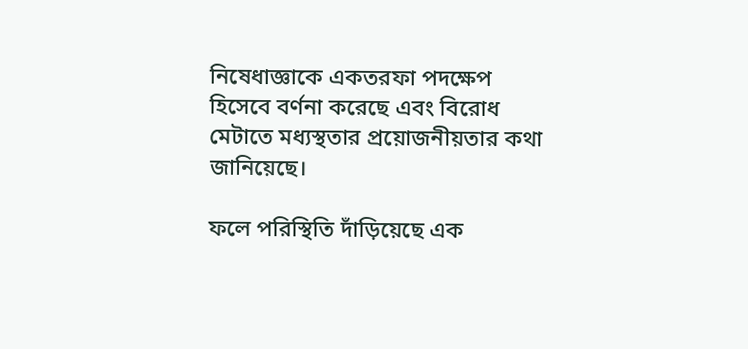নিষেধাজ্ঞাকে একতরফা পদক্ষেপ হিসেবে বর্ণনা করেছে এবং বিরোধ মেটাতে মধ্যস্থতার প্রয়োজনীয়তার কথা জানিয়েছে।

ফলে পরিস্থিতি দাঁড়িয়েছে এক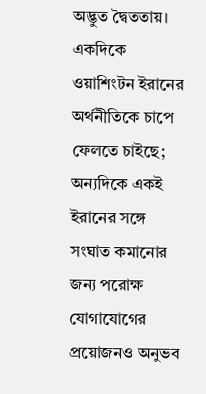অদ্ভুত দ্বৈততায়। একদিকে ওয়াশিংটন ইরানের অর্থনীতিকে চাপে ফেলতে চাইছে; অন্যদিকে একই ইরানের সঙ্গে সংঘাত কমানোর জন্য পরোক্ষ যোগাযোগের প্রয়োজনও অনুভব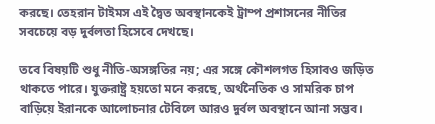করছে। তেহরান টাইমস এই দ্বৈত অবস্থানকেই ট্রাম্প প্রশাসনের নীতির সবচেয়ে বড় দুর্বলতা হিসেবে দেখছে।

তবে বিষয়টি শুধু নীতি-অসঙ্গতির নয়; এর সঙ্গে কৌশলগত হিসাবও জড়িত থাকতে পারে। যুক্তরাষ্ট্র হয়তো মনে করছে, অর্থনৈতিক ও সামরিক চাপ বাড়িয়ে ইরানকে আলোচনার টেবিলে আরও দুর্বল অবস্থানে আনা সম্ভব।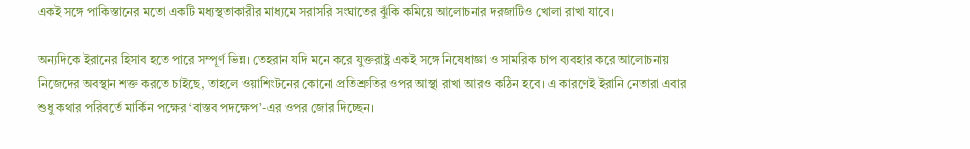একই সঙ্গে পাকিস্তানের মতো একটি মধ্যস্থতাকারীর মাধ্যমে সরাসরি সংঘাতের ঝুঁকি কমিয়ে আলোচনার দরজাটিও খোলা রাখা যাবে।

অন্যদিকে ইরানের হিসাব হতে পারে সম্পূর্ণ ভিন্ন। তেহরান যদি মনে করে যুক্তরাষ্ট্র একই সঙ্গে নিষেধাজ্ঞা ও সামরিক চাপ ব্যবহার করে আলোচনায় নিজেদের অবস্থান শক্ত করতে চাইছে, তাহলে ওয়াশিংটনের কোনো প্রতিশ্রুতির ওপর আস্থা রাখা আরও কঠিন হবে। এ কারণেই ইরানি নেতারা এবার শুধু কথার পরিবর্তে মার্কিন পক্ষের ‘বাস্তব পদক্ষেপ’-এর ওপর জোর দিচ্ছেন।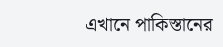এখানে পাকিস্তানের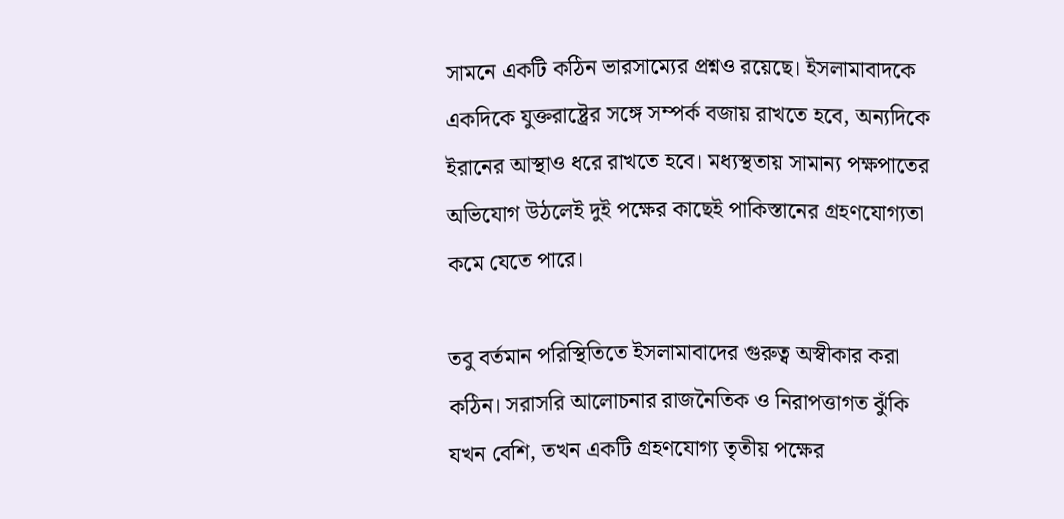সামনে একটি কঠিন ভারসাম্যের প্রশ্নও রয়েছে। ইসলামাবাদকে একদিকে যুক্তরাষ্ট্রের সঙ্গে সম্পর্ক বজায় রাখতে হবে, অন্যদিকে ইরানের আস্থাও ধরে রাখতে হবে। মধ্যস্থতায় সামান্য পক্ষপাতের অভিযোগ উঠলেই দুই পক্ষের কাছেই পাকিস্তানের গ্রহণযোগ্যতা কমে যেতে পারে।

তবু বর্তমান পরিস্থিতিতে ইসলামাবাদের গুরুত্ব অস্বীকার করা কঠিন। সরাসরি আলোচনার রাজনৈতিক ও নিরাপত্তাগত ঝুঁকি যখন বেশি, তখন একটি গ্রহণযোগ্য তৃতীয় পক্ষের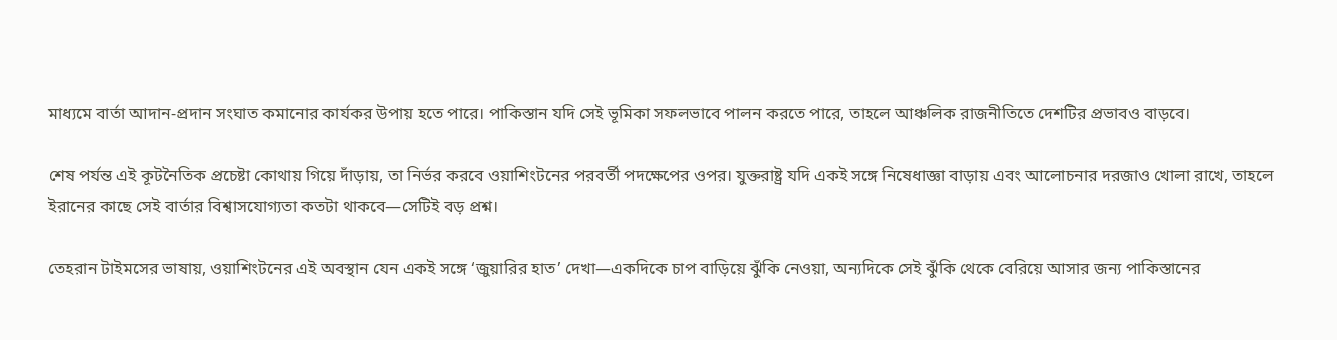মাধ্যমে বার্তা আদান-প্রদান সংঘাত কমানোর কার্যকর উপায় হতে পারে। পাকিস্তান যদি সেই ভূমিকা সফলভাবে পালন করতে পারে, তাহলে আঞ্চলিক রাজনীতিতে দেশটির প্রভাবও বাড়বে।

শেষ পর্যন্ত এই কূটনৈতিক প্রচেষ্টা কোথায় গিয়ে দাঁড়ায়, তা নির্ভর করবে ওয়াশিংটনের পরবর্তী পদক্ষেপের ওপর। যুক্তরাষ্ট্র যদি একই সঙ্গে নিষেধাজ্ঞা বাড়ায় এবং আলোচনার দরজাও খোলা রাখে, তাহলে ইরানের কাছে সেই বার্তার বিশ্বাসযোগ্যতা কতটা থাকবে—সেটিই বড় প্রশ্ন।

তেহরান টাইমসের ভাষায়, ওয়াশিংটনের এই অবস্থান যেন একই সঙ্গে ‘জুয়ারির হাত’ দেখা—একদিকে চাপ বাড়িয়ে ঝুঁকি নেওয়া, অন্যদিকে সেই ঝুঁকি থেকে বেরিয়ে আসার জন্য পাকিস্তানের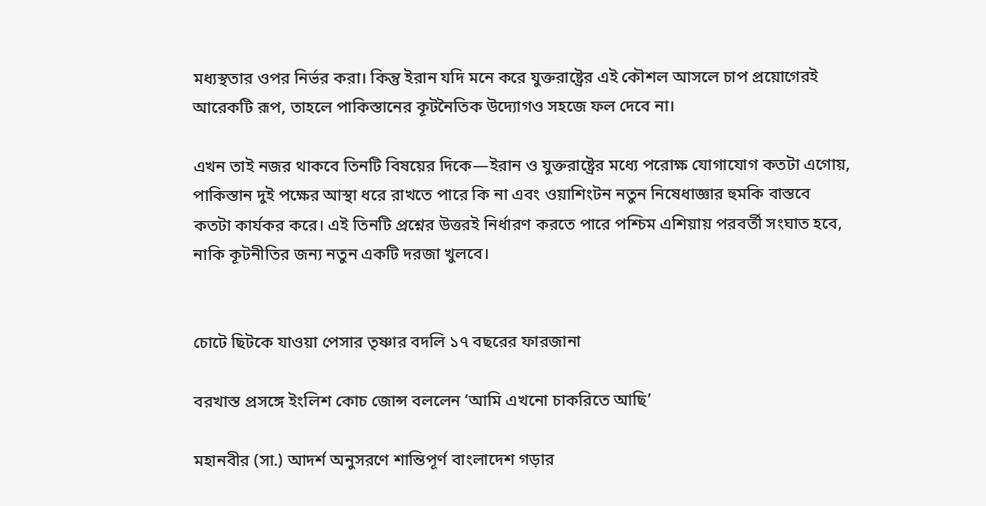মধ্যস্থতার ওপর নির্ভর করা। কিন্তু ইরান যদি মনে করে যুক্তরাষ্ট্রের এই কৌশল আসলে চাপ প্রয়োগেরই আরেকটি রূপ, তাহলে পাকিস্তানের কূটনৈতিক উদ্যোগও সহজে ফল দেবে না।

এখন তাই নজর থাকবে তিনটি বিষয়ের দিকে—ইরান ও যুক্তরাষ্ট্রের মধ্যে পরোক্ষ যোগাযোগ কতটা এগোয়, পাকিস্তান দুই পক্ষের আস্থা ধরে রাখতে পারে কি না এবং ওয়াশিংটন নতুন নিষেধাজ্ঞার হুমকি বাস্তবে কতটা কার্যকর করে। এই তিনটি প্রশ্নের উত্তরই নির্ধারণ করতে পারে পশ্চিম এশিয়ায় পরবর্তী সংঘাত হবে, নাকি কূটনীতির জন্য নতুন একটি দরজা খুলবে।


চোটে ছিটকে যাওয়া পেসার তৃষ্ণার বদলি ১৭ বছরের ফারজানা

বরখাস্ত প্রসঙ্গে ইংলিশ কোচ জোন্স বললেন ‘আমি এখনো চাকরিতে আছি’

মহানবীর (সা.) আদর্শ অনুসরণে শান্তিপূর্ণ বাংলাদেশ গড়ার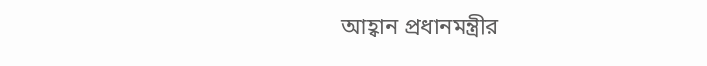আহ্বান প্রধানমন্ত্রীর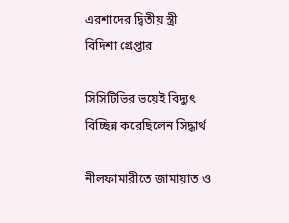এরশাদের দ্বিতীয় স্ত্রী বিদিশা গ্রেপ্তার

সিসিটিভির ভয়েই বিদ্যুৎ বিচ্ছিন্ন করেছিলেন সিদ্ধার্থ

নীলফামারীতে জামায়াত ও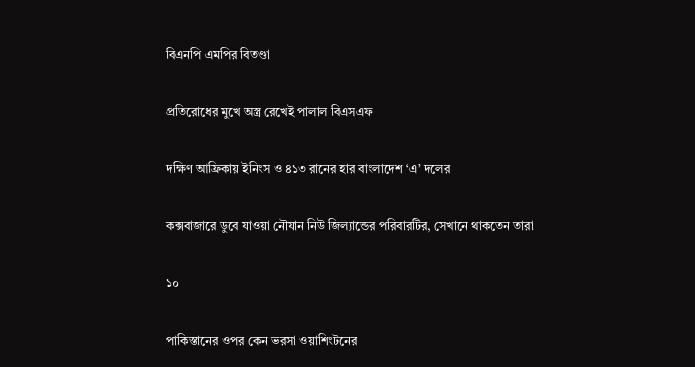বিএনপি এমপির বিতণ্ডা

প্রতিরোধের মুখে অস্ত্র রেখেই পালাল বিএসএফ

দক্ষিণ আফ্রিকায় ইনিংস ও ৪১৩ রানের হার বাংলাদেশ ‘এ’ দলের

কক্সবাজারে ডুবে যাওয়া নৌযান নিউ জিল্যান্ডের পরিবারটির, সেখানে থাকতেন তারা

১০

পাকিস্তানের ওপর কেন ভরসা ওয়াশিংটনের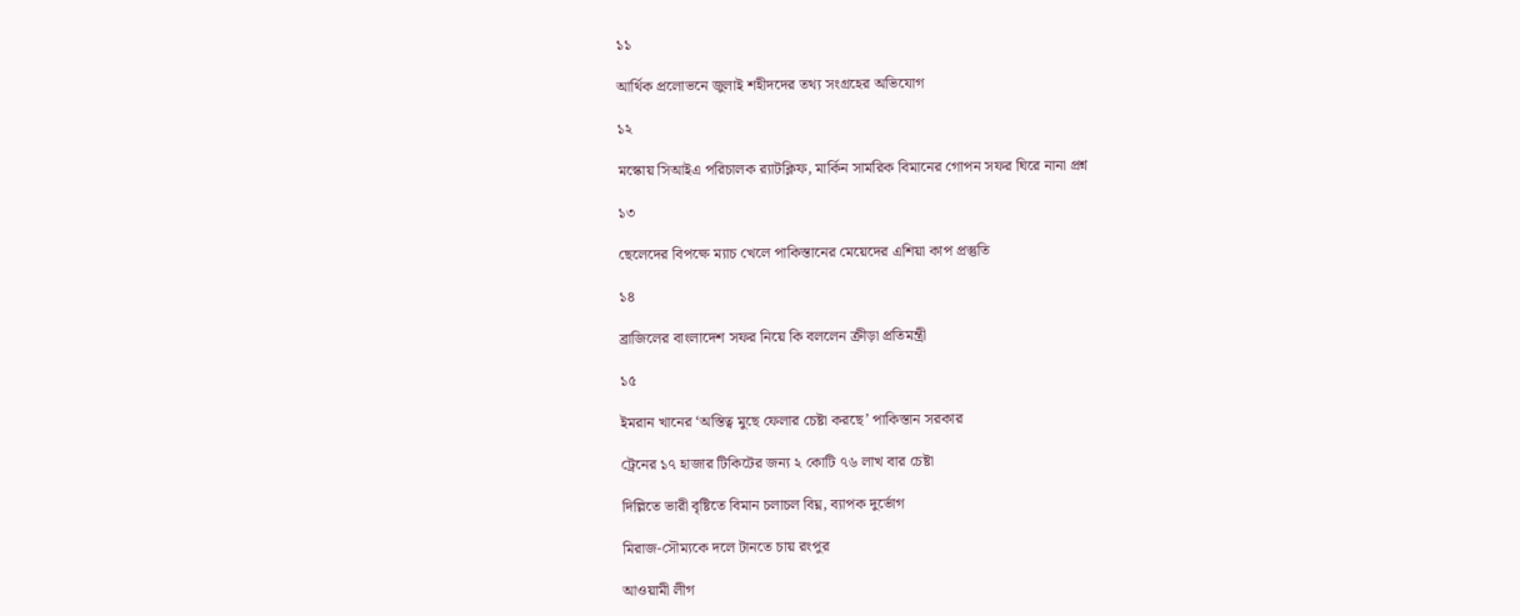১১

আর্থিক প্রলোভনে জুলাই শহীদদের তথ্য সংগ্রহের অভিযোগ

১২

মস্কোয় সিআইএ পরিচালক র‌্যাটক্লিফ, মার্কিন সামরিক বিমানের গোপন সফর ঘিরে নানা প্রশ্ন

১৩

ছেলেদের বিপক্ষে ম্যাচ খেলে পাকিস্তানের মেয়েদের এশিয়া কাপ প্রস্তুতি

১৪

ব্রাজিলের বাংলাদেশ সফর নিয়ে কি বললেন ক্রীড়া প্রতিমন্ত্রী

১৫

ইমরান খানের ‘অস্তিত্ব মুছে ফেলার চেষ্টা করছে’ পাকিস্তান সরকার

ট্রেনের ১৭ হাজার টিকিটের জন্য ২ কোটি ৭৬ লাখ বার চেষ্টা

দিল্লিতে ভারী বৃষ্টিতে বিমান চলাচল বিঘ্ন, ব্যাপক দুর্ভোগ

মিরাজ-সৌম্যকে দলে টানতে চায় রংপুর

আওয়ামী লীগ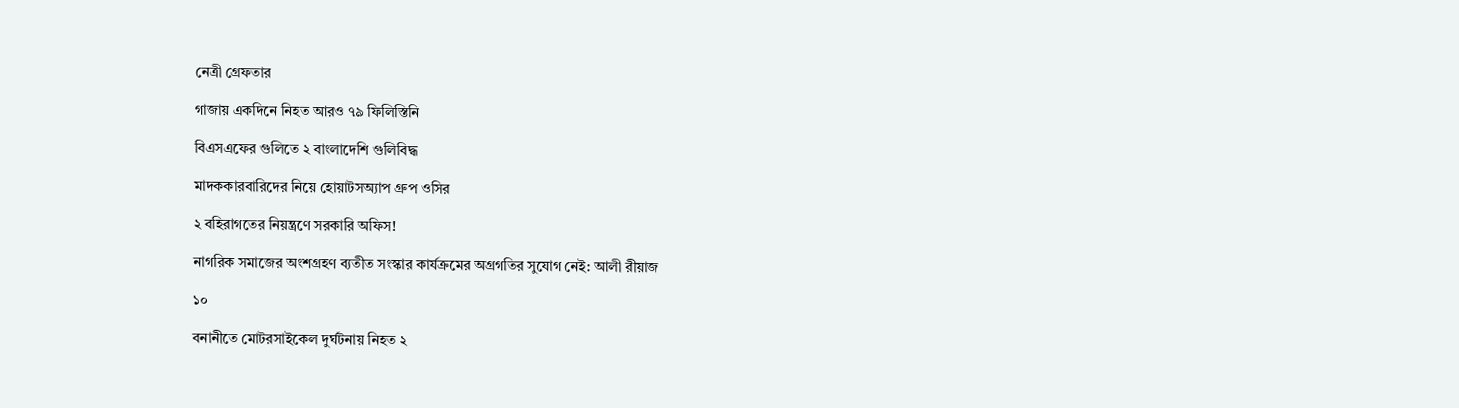নেত্রী গ্রেফতার

গাজায় একদিনে নিহত আরও ৭৯ ফিলিস্তিনি

বিএসএফের গুলিতে ২ বাংলাদেশি গুলিবিদ্ধ

মাদককারবারিদের নিয়ে হোয়াটসঅ্যাপ গ্রুপ ওসির

২ বহিরাগতের নিয়ন্ত্রণে সরকারি অফিস!

নাগরিক সমাজের অংশগ্রহণ ব্যতীত সংস্কার কার্যক্রমের অগ্রগতির সুযোগ নেই: আলী রীয়াজ

১০

বনানীতে মোটরসাইকেল দুর্ঘটনায় নিহত ২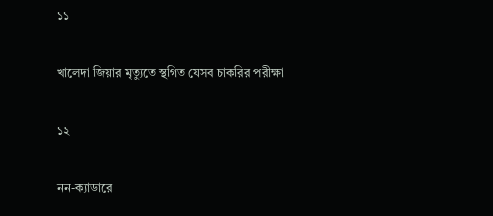১১

খালেদা জিয়ার মৃত্যুতে স্থগিত যেসব চাকরির পরীক্ষা

১২

নন-ক্যাডারে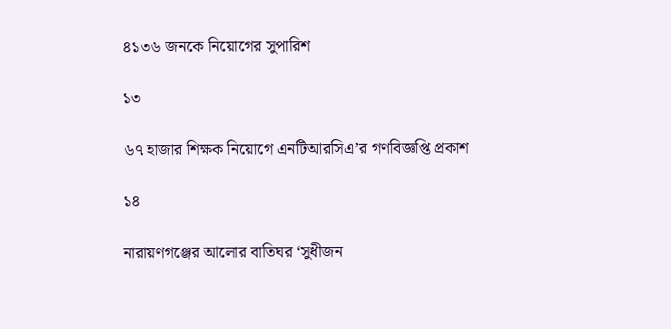৪১৩৬ জনকে নিয়োগের সুপারিশ

১৩

৬৭ হাজার শিক্ষক নিয়োগে এনটিআরসিএ’র গণবিজ্ঞপ্তি প্রকাশ

১৪

নারায়ণগঞ্জের আলোর বাতিঘর ‘সুধীজন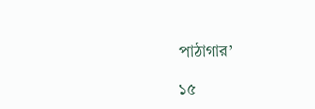পাঠাগার’

১৫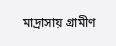মাদ্রাসায় গ্রামীণ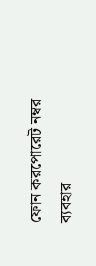ফোন করপোরেট নম্বর ব্যবহার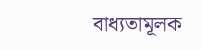বাধ্যতামূলক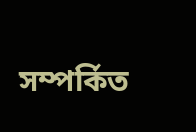সম্পর্কিত